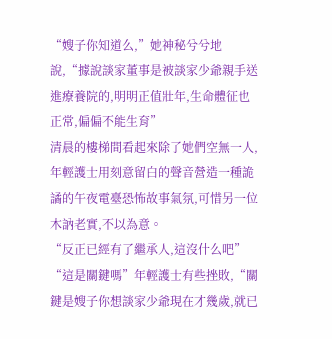“嫂子你知道么,”她神秘兮兮地說,“據說談家董事是被談家少爺親手送進療養院的,明明正值壯年,生命體征也正常,偏偏不能生育”
清晨的樓梯間看起來除了她們空無一人,年輕護士用刻意留白的聲音營造一種詭譎的午夜電臺恐怖故事氣氛,可惜另一位木訥老實,不以為意。
“反正已經有了繼承人,這沒什么吧”
“這是關鍵嗎”年輕護士有些挫敗,“關鍵是嫂子你想談家少爺現在才幾歲,就已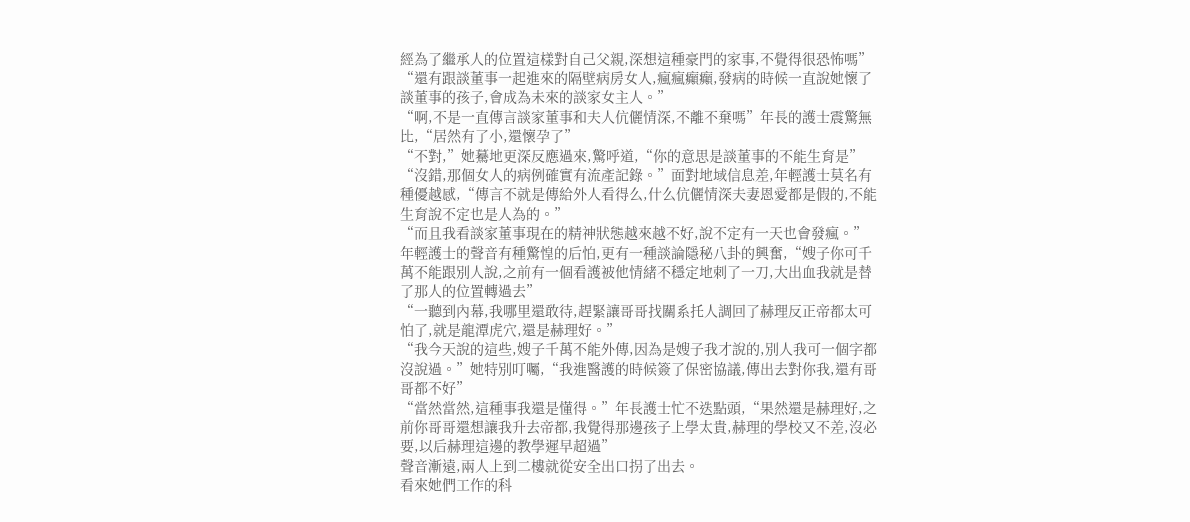經為了繼承人的位置這樣對自己父親,深想這種豪門的家事,不覺得很恐怖嗎”
“還有跟談董事一起進來的隔壁病房女人,瘋瘋癲癲,發病的時候一直說她懷了談董事的孩子,會成為未來的談家女主人。”
“啊,不是一直傳言談家董事和夫人伉儷情深,不離不棄嗎”年長的護士震驚無比,“居然有了小,還懷孕了”
“不對,”她驀地更深反應過來,驚呼道,“你的意思是談董事的不能生育是”
“沒錯,那個女人的病例確實有流產記錄。”面對地域信息差,年輕護士莫名有種優越感,“傳言不就是傳給外人看得么,什么伉儷情深夫妻恩愛都是假的,不能生育說不定也是人為的。”
“而且我看談家董事現在的精神狀態越來越不好,說不定有一天也會發瘋。”年輕護士的聲音有種驚惶的后怕,更有一種談論隱秘八卦的興奮,“嫂子你可千萬不能跟別人說,之前有一個看護被他情緒不穩定地刺了一刀,大出血我就是替了那人的位置轉過去”
“一聽到內幕,我哪里還敢待,趕緊讓哥哥找關系托人調回了赫理反正帝都太可怕了,就是龍潭虎穴,還是赫理好。”
“我今天說的這些,嫂子千萬不能外傳,因為是嫂子我才說的,別人我可一個字都沒說過。”她特別叮囑,“我進醫護的時候簽了保密協議,傳出去對你我,還有哥哥都不好”
“當然當然,這種事我還是懂得。”年長護士忙不迭點頭,“果然還是赫理好,之前你哥哥還想讓我升去帝都,我覺得那邊孩子上學太貴,赫理的學校又不差,沒必要,以后赫理這邊的教學遲早超過”
聲音漸遠,兩人上到二樓就從安全出口拐了出去。
看來她們工作的科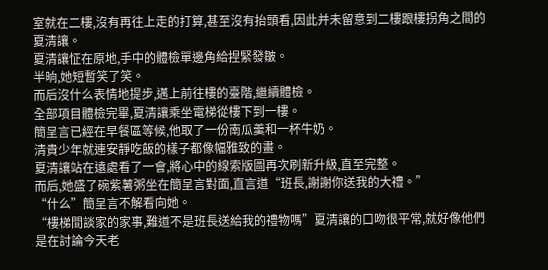室就在二樓,沒有再往上走的打算,甚至沒有抬頭看,因此并未留意到二樓跟樓拐角之間的夏清讓。
夏清讓怔在原地,手中的體檢單邊角給捏緊發皺。
半晌,她短暫笑了笑。
而后沒什么表情地提步,邁上前往樓的臺階,繼續體檢。
全部項目體檢完畢,夏清讓乘坐電梯從樓下到一樓。
簡呈言已經在早餐區等候,他取了一份南瓜羹和一杯牛奶。
清貴少年就連安靜吃飯的樣子都像幅雅致的畫。
夏清讓站在遠處看了一會,將心中的線索版圖再次刷新升級,直至完整。
而后,她盛了碗紫薯粥坐在簡呈言對面,直言道“班長,謝謝你送我的大禮。”
“什么”簡呈言不解看向她。
“樓梯間談家的家事,難道不是班長送給我的禮物嗎”夏清讓的口吻很平常,就好像他們是在討論今天老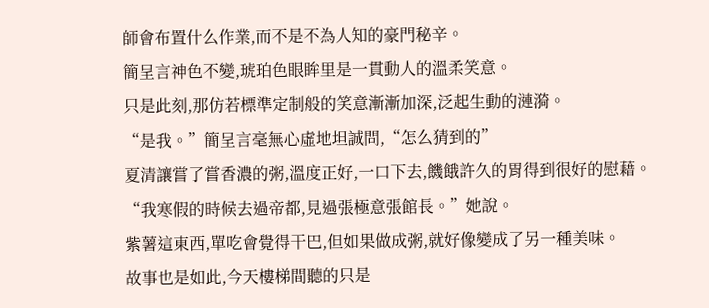師會布置什么作業,而不是不為人知的豪門秘辛。
簡呈言神色不變,琥珀色眼眸里是一貫動人的溫柔笑意。
只是此刻,那仿若標準定制般的笑意漸漸加深,泛起生動的漣漪。
“是我。”簡呈言毫無心虛地坦誠問,“怎么猜到的”
夏清讓嘗了嘗香濃的粥,溫度正好,一口下去,饑餓許久的胃得到很好的慰藉。
“我寒假的時候去過帝都,見過張極意張館長。”她說。
紫薯這東西,單吃會覺得干巴,但如果做成粥,就好像變成了另一種美味。
故事也是如此,今天樓梯間聽的只是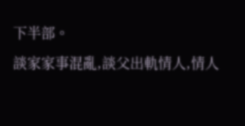下半部。
談家家事混亂,談父出軌情人,情人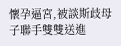懷孕逼宮,被談斯歧母子聯手雙雙送進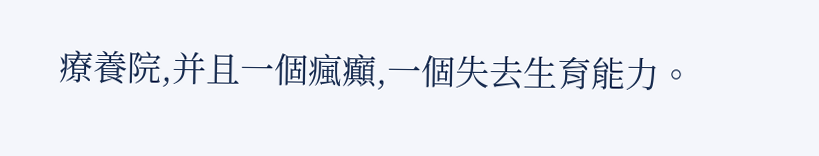療養院,并且一個瘋癲,一個失去生育能力。